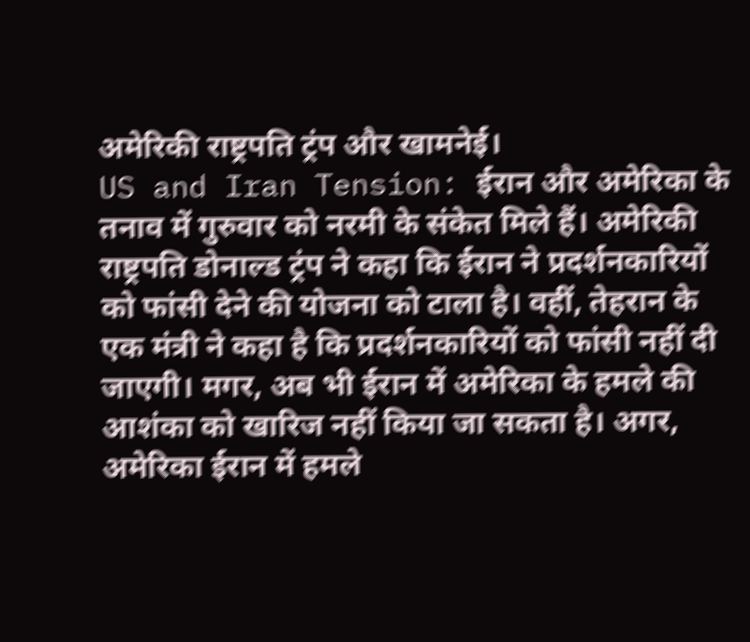अमेरिकी राष्ट्रपति ट्रंप और खामनेई।
US and Iran Tension: ईरान और अमेरिका के तनाव में गुरुवार को नरमी के संकेत मिले हैं। अमेरिकी राष्ट्रपति डोनाल्ड ट्रंप ने कहा कि ईरान ने प्रदर्शनकारियों को फांसी देने की योजना को टाला है। वहीं, तेहरान के एक मंत्री ने कहा है कि प्रदर्शनकारियों को फांसी नहीं दी जाएगी। मगर, अब भी ईरान में अमेरिका के हमले की आशंका को खारिज नहीं किया जा सकता है। अगर, अमेरिका ईरान में हमले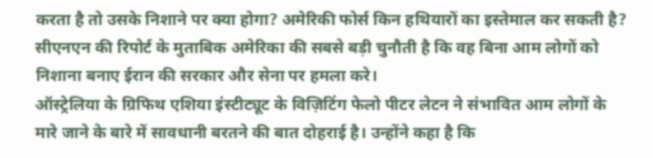करता है तो उसके निशाने पर क्या होगा? अमेरिकी फोर्स किन हथियारों का इस्तेमाल कर सकती है? सीएनएन की रिपोर्ट के मुताबिक अमेरिका की सबसे बड़ी चुनौती है कि वह बिना आम लोगों को निशाना बनाए ईरान की सरकार और सेना पर हमला करे।
ऑस्ट्रेलिया के ग्रिफिथ एशिया इंस्टीट्यूट के विज़िटिंग फेलो पीटर लेटन ने संभावित आम लोगों के मारे जाने के बारे में सावधानी बरतने की बात दोहराई है। उन्होंने कहा है कि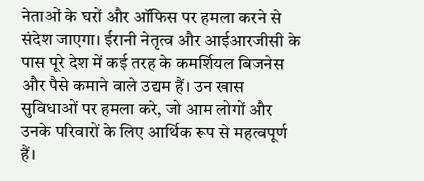नेताओं के घरों और ऑफिस पर हमला करने से संदेश जाएगा। ईरानी नेतृत्व और आईआरजीसी के पास पूरे देश में कई तरह के कमर्शियल बिजनेस और पैसे कमाने वाले उद्यम हैं। उन खास सुविधाओं पर हमला करे, जो आम लोगों और उनके परिवारों के लिए आर्थिक रूप से महत्वपूर्ण हैं।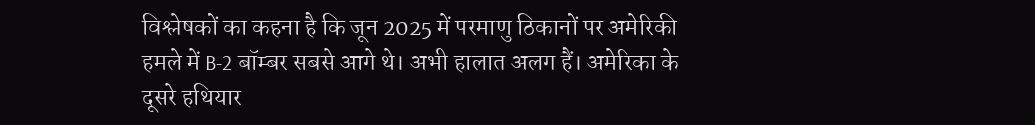विश्लेषकों का कहना है कि जून 2025 में परमाणु ठिकानों पर अमेरिकी हमले में B-2 बॉम्बर सबसे आगे थे। अभी हालात अलग हैं। अमेरिका के दूसरे हथियार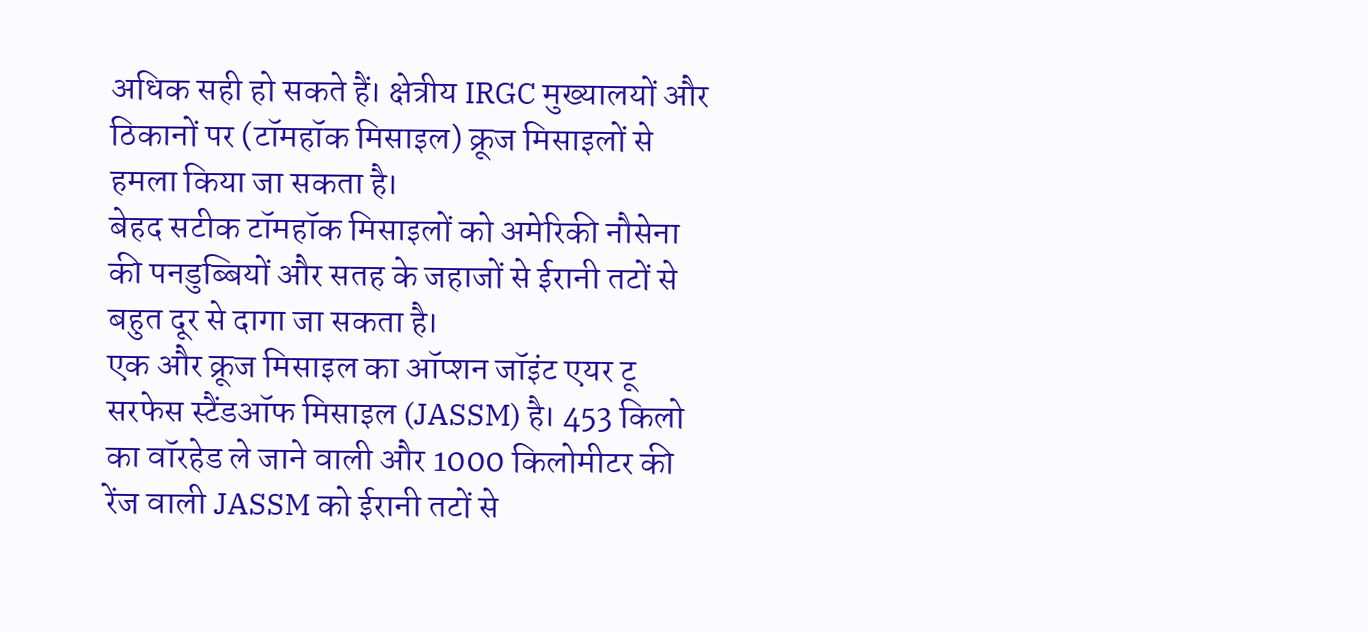अधिक सही हो सकते हैं। क्षेत्रीय IRGC मुख्यालयों और ठिकानों पर (टॉमहॉक मिसाइल) क्रूज मिसाइलों से हमला किया जा सकता है।
बेहद सटीक टॉमहॉक मिसाइलों को अमेरिकी नौसेना की पनडुब्बियों और सतह के जहाजों से ईरानी तटों से बहुत दूर से दागा जा सकता है।
एक और क्रूज मिसाइल का ऑप्शन जॉइंट एयर टू सरफेस स्टैंडऑफ मिसाइल (JASSM) है। 453 किलो का वॉरहेड ले जाने वाली और 1000 किलोमीटर की रेंज वाली JASSM को ईरानी तटों से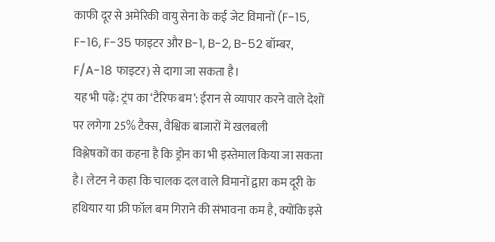काफी दूर से अमेरिकी वायु सेना के कई जेट विमानों (F-15, F-16, F-35 फाइटर और B-1, B-2, B-52 बॉम्बर, F/A-18 फाइटर) से दागा जा सकता है।
यह भी पढ़ें: ट्रंप का ‘टैरिफ बम’: ईरान से व्यापार करने वाले देशों पर लगेगा 25% टैक्स, वैश्विक बाजारों में खलबली
विश्लेषकों का कहना है कि ड्रोन का भी इस्तेमाल किया जा सकता है। लेटन ने कहा कि चालक दल वाले विमानों द्वारा कम दूरी के हथियार या फ्री फॉल बम गिराने की संभावना कम है, क्योंकि इसे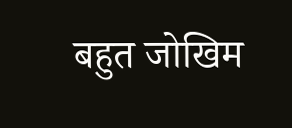बहुत जोखिम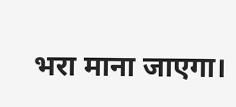भरा माना जाएगा।